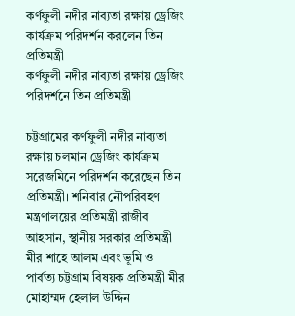কর্ণফুলী নদীর নাব্যতা রক্ষায় ড্রেজিং কার্যক্রম পরিদর্শন করলেন তিন প্রতিমন্ত্রী
কর্ণফুলী নদীর নাব্যতা রক্ষায় ড্রেজিং পরিদর্শনে তিন প্রতিমন্ত্রী

চট্টগ্রামের কর্ণফুলী নদীর নাব্যতা রক্ষায় চলমান ড্রেজিং কার্যক্রম সরেজমিনে পরিদর্শন করেছেন তিন প্রতিমন্ত্রী। শনিবার নৌপরিবহণ মন্ত্রণালয়ের প্রতিমন্ত্রী রাজীব আহসান, স্থানীয় সরকার প্রতিমন্ত্রী মীর শাহে আলম এবং ভূমি ও পার্বত্য চট্টগ্রাম বিষয়ক প্রতিমন্ত্রী মীর মোহাম্মদ হেলাল উদ্দিন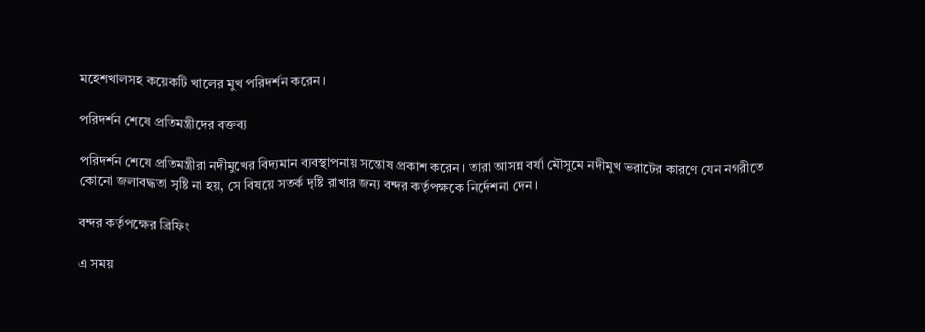মহেশখালসহ কয়েকটি খালের মুখ পরিদর্শন করেন।

পরিদর্শন শেষে প্রতিমন্ত্রীদের বক্তব্য

পরিদর্শন শেষে প্রতিমন্ত্রীরা নদীমুখের বিদ্যমান ব্যবস্থাপনায় সন্তোষ প্রকাশ করেন। তারা আসন্ন বর্ষা মৌসুমে নদীমুখ ভরাটের কারণে যেন নগরীতে কোনো জলাবদ্ধতা সৃষ্টি না হয়, সে বিষয়ে সতর্ক দৃষ্টি রাখার জন্য বন্দর কর্তৃপক্ষকে নির্দেশনা দেন।

বন্দর কর্তৃপক্ষের ব্রিফিং

এ সময়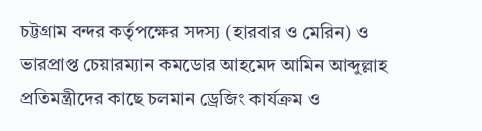চট্টগ্রাম বন্দর কর্তৃপক্ষের সদস্য (হারবার ও মেরিন) ও ভারপ্রাপ্ত চেয়ারম্যান কমডোর আহমেদ আমিন আব্দুল্লাহ প্রতিমন্ত্রীদের কাছে চলমান ড্রেজিং কার্যক্রম ও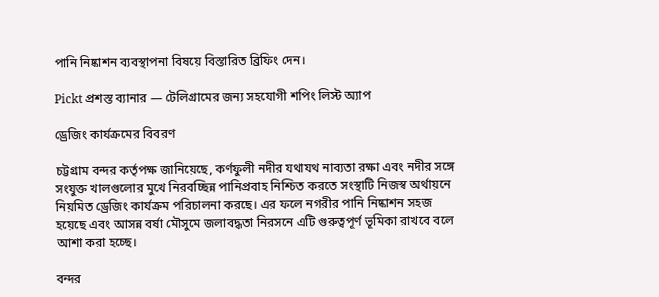পানি নিষ্কাশন ব্যবস্থাপনা বিষয়ে বিস্তারিত ব্রিফিং দেন।

Pickt প্রশস্ত ব্যানার — টেলিগ্রামের জন্য সহযোগী শপিং লিস্ট অ্যাপ

ড্রেজিং কার্যক্রমের বিবরণ

চট্টগ্রাম বন্দর কর্তৃপক্ষ জানিয়েছে, কর্ণফুলী নদীর যথাযথ নাব্যতা রক্ষা এবং নদীর সঙ্গে সংযুক্ত খালগুলোর মুখে নিরবচ্ছিন্ন পানিপ্রবাহ নিশ্চিত করতে সংস্থাটি নিজস্ব অর্থায়নে নিয়মিত ড্রেজিং কার্যক্রম পরিচালনা করছে। এর ফলে নগরীর পানি নিষ্কাশন সহজ হয়েছে এবং আসন্ন বর্ষা মৌসুমে জলাবদ্ধতা নিরসনে এটি গুরুত্বপূর্ণ ভূমিকা রাখবে বলে আশা করা হচ্ছে।

বন্দর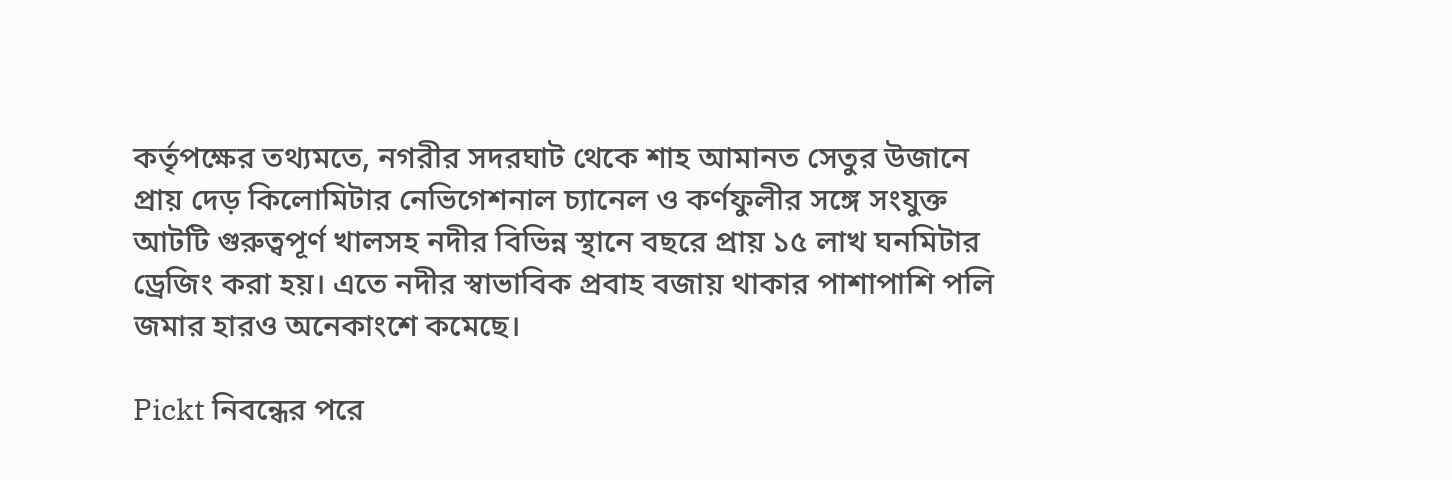কর্তৃপক্ষের তথ্যমতে, নগরীর সদরঘাট থেকে শাহ আমানত সেতুর উজানে প্রায় দেড় কিলোমিটার নেভিগেশনাল চ্যানেল ও কর্ণফুলীর সঙ্গে সংযুক্ত আটটি গুরুত্বপূর্ণ খালসহ নদীর বিভিন্ন স্থানে বছরে প্রায় ১৫ লাখ ঘনমিটার ড্রেজিং করা হয়। এতে নদীর স্বাভাবিক প্রবাহ বজায় থাকার পাশাপাশি পলি জমার হারও অনেকাংশে কমেছে।

Pickt নিবন্ধের পরে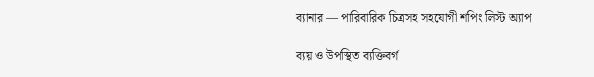ব্যানার — পারিবারিক চিত্রসহ সহযোগী শপিং লিস্ট অ্যাপ

ব্যয় ও উপস্থিত ব্যক্তিবর্গ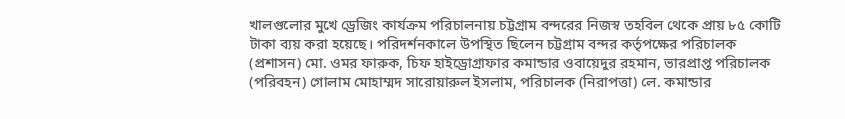খালগুলোর মুখে ড্রেজিং কার্যক্রম পরিচালনায় চট্টগ্রাম বন্দরের নিজস্ব তহবিল থেকে প্রায় ৮৫ কোটি টাকা ব্যয় করা হয়েছে। পরিদর্শনকালে উপস্থিত ছিলেন চট্টগ্রাম বন্দর কর্তৃপক্ষের পরিচালক (প্রশাসন) মো. ওমর ফারুক, চিফ হাইড্রোগ্রাফার কমান্ডার ওবায়েদুর রহমান, ভারপ্রাপ্ত পরিচালক (পরিবহন) গোলাম মোহাম্মদ সারোয়ারুল ইসলাম, পরিচালক (নিরাপত্তা) লে. কমান্ডার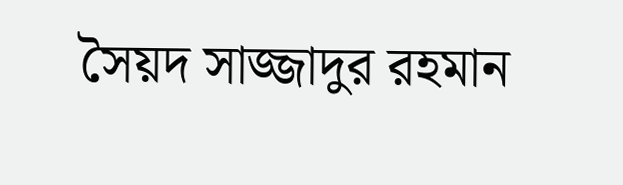সৈয়দ সাজ্জাদুর রহমান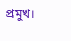প্রমুখ।